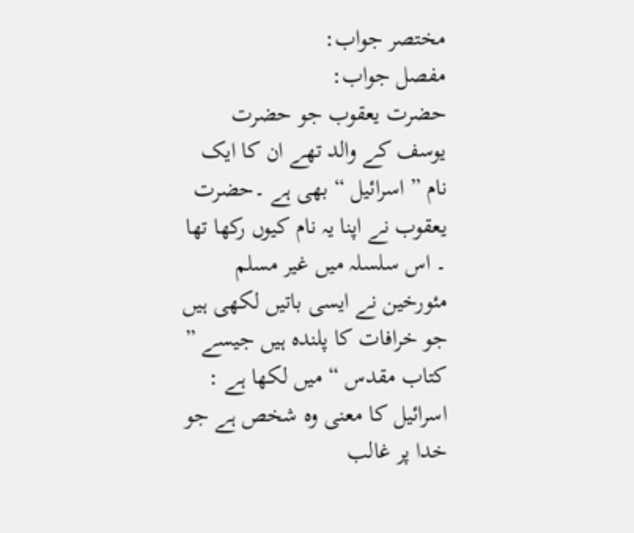مختصر جواب:
مفصل جواب:
حضرت یعقوب جو حضرت یوسف کے والد تھے ان کا ایک نام ” اسرائیل “ بھی ہے ۔حضرت یعقوب نے اپنا یہ نام کیوں رکھا تھا ۔ اس سلسلہ میں غیر مسلم مئورخین نے ایسی باتیں لکھی ہیں جو خرافات کا پلندہ ہیں جیسے ” کتاب مقدس “ میں لکھا ہے :
اسرائیل کا معنی وہ شخص ہے جو خدا پر غالب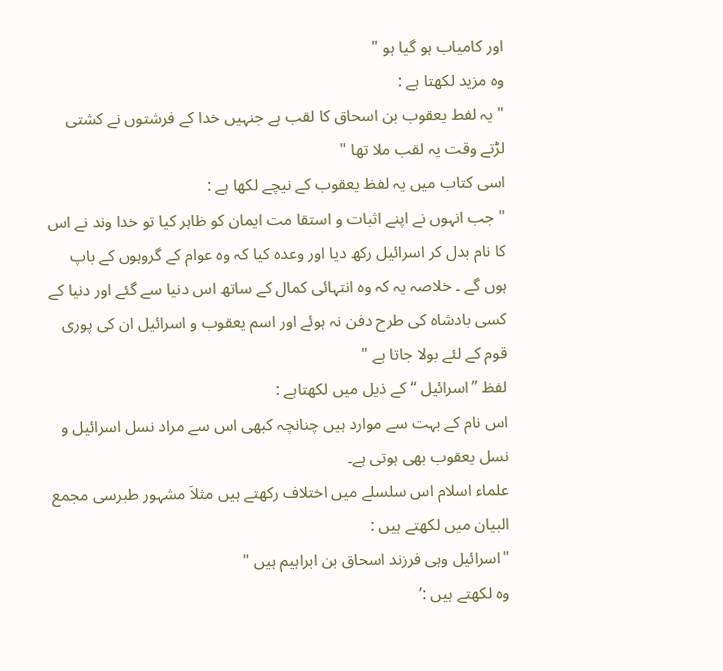اور کامیاب ہو گیا ہو "
وہ مزید لکھتا ہے :
" یہ لفط یعقوب بن اسحاق کا لقب ہے جنہیں خدا کے فرشتوں نے کشتی لڑتے وقت یہ لقب ملا تھا "
اسی کتاب میں یہ لفظ یعقوب کے نیچے لکھا ہے :
" جب انہوں نے اپنے اثبات و استقا مت ایمان کو ظاہر کیا تو خدا وند نے اس کا نام بدل کر اسرائیل رکھ دیا اور وعدہ کیا کہ وہ عوام کے گروہوں کے باپ ہوں گے ۔ خلاصہ یہ کہ وہ انتہائی کمال کے ساتھ اس دنیا سے گئے اور دنیا کے کسی بادشاہ کی طرح دفن نہ ہوئے اور اسم یعقوب و اسرائیل ان کی پوری قوم کے لئے بولا جاتا ہے "
لفظ ”اسرائیل “ کے ذیل میں لکھتاہے :
اس نام کے بہت سے موارد ہیں چنانچہ کبھی اس سے مراد نسل اسرائیل و نسل یعقوب بھی ہوتی ہے۔
علماء اسلام اس سلسلے میں اختلاف رکھتے ہیں مثلاَ مشہور طبرسی مجمع البیان میں لکھتے ہیں :
"اسرائیل وہی فرزند اسحاق بن ابراہیم ہیں "
وہ لکھتے ہیں :’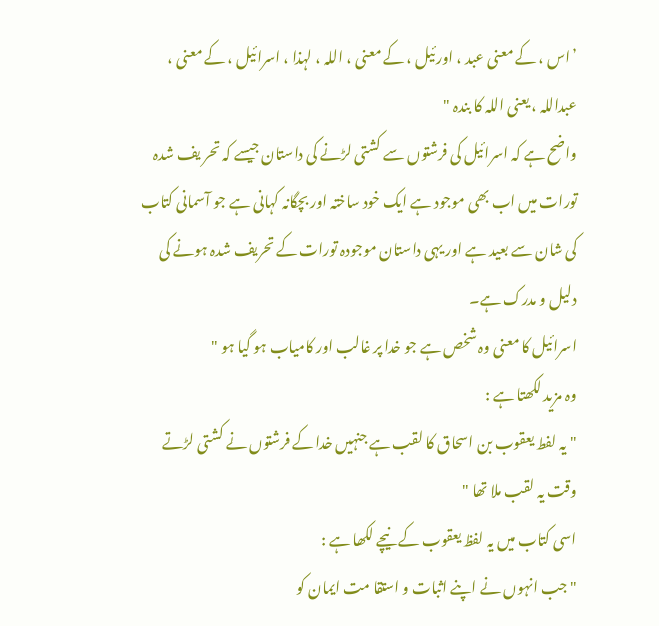’اس ، کے معنی عبد ، اور ئیل ، کے معنی ، اللہ ، لہذا ، اسرائیل ، کے معنی ، عبداللہ ، یعنی اللہ کا بندہ "
واضح ہے کہ اسرائیل کی فرشتوں سے کشتی لڑنے کی داستان جیسے کہ تحر یف شدہ تورات میں اب بھی موجود ہے ایک خود ساختہ اور بچگانہ کہانی ہے جو آسمانی کتاب کی شان سے بعید ہے اور یہی داستان موجودہ تورات کے تحریف شدہ ہونے کی دلیل و مدرک ہے۔
اسرائیل کا معنی وہ شخص ہے جو خدا پر غالب اور کامیاب ہو گیا ہو "
وہ مزید لکھتا ہے :
" یہ لفط یعقوب بن اسحاق کا لقب ہے جنہیں خدا کے فرشتوں نے کشتی لڑتے وقت یہ لقب ملا تھا "
اسی کتاب میں یہ لفظ یعقوب کے نیچے لکھا ہے :
" جب انہوں نے اپنے اثبات و استقا مت ایمان کو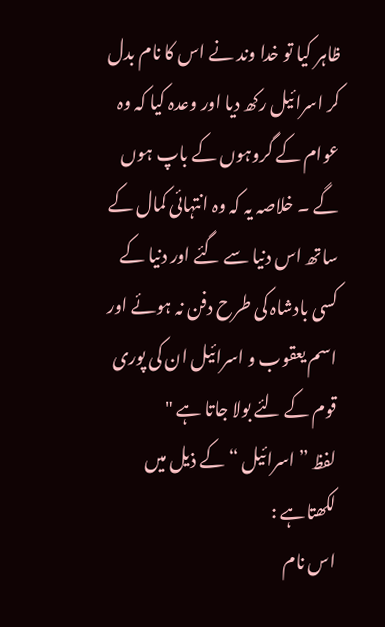ظاہر کیا تو خدا وند نے اس کا نام بدل کر اسرائیل رکھ دیا اور وعدہ کیا کہ وہ عوام کے گروہوں کے باپ ہوں گے ۔ خلاصہ یہ کہ وہ انتہائی کمال کے ساتھ اس دنیا سے گئے اور دنیا کے کسی بادشاہ کی طرح دفن نہ ہوئے اور اسم یعقوب و اسرائیل ان کی پوری قوم کے لئے بولا جاتا ہے "
لفظ ”اسرائیل “ کے ذیل میں لکھتاہے :
اس نام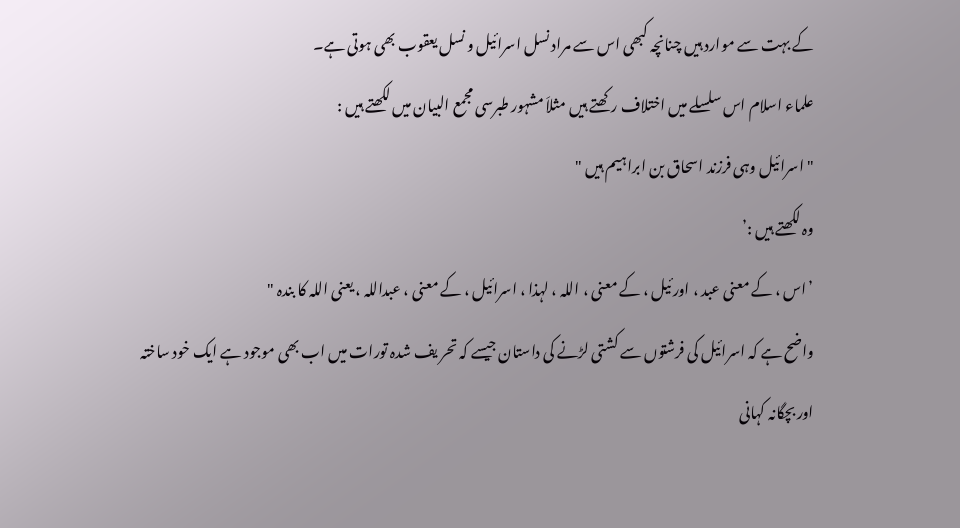کے بہت سے موارد ہیں چنانچہ کبھی اس سے مراد نسل اسرائیل و نسل یعقوب بھی ہوتی ہے۔
علماء اسلام اس سلسلے میں اختلاف رکھتے ہیں مثلاَ مشہور طبرسی مجمع البیان میں لکھتے ہیں :
"اسرائیل وہی فرزند اسحاق بن ابراہیم ہیں "
وہ لکھتے ہیں :’
’اس ، کے معنی عبد ، اور ئیل ، کے معنی ، اللہ ، لہذا ، اسرائیل ، کے معنی ، عبداللہ ، یعنی اللہ کا بندہ "
واضح ہے کہ اسرائیل کی فرشتوں سے کشتی لڑنے کی داستان جیسے کہ تحر یف شدہ تورات میں اب بھی موجود ہے ایک خود ساختہ اور بچگانہ کہانی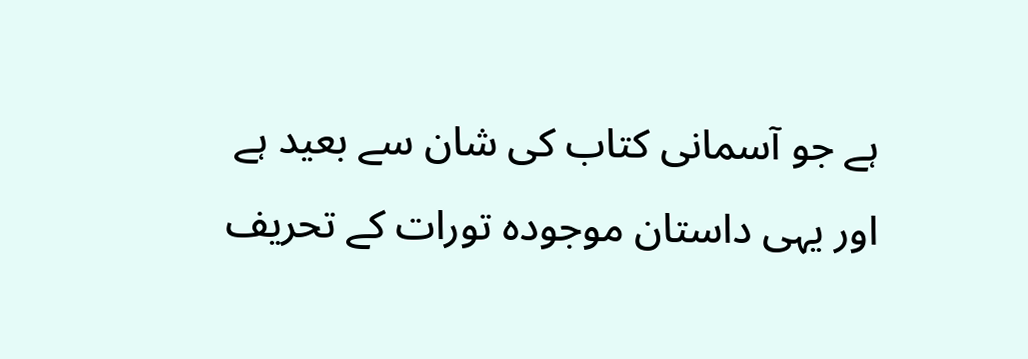ہے جو آسمانی کتاب کی شان سے بعید ہے اور یہی داستان موجودہ تورات کے تحریف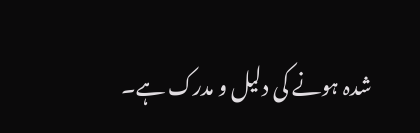شدہ ہونے کی دلیل و مدرک ہے۔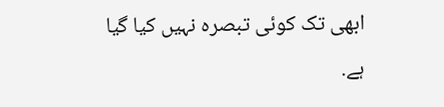ابھی تک کوئی تبصرہ نہیں کیا گیا ہے.